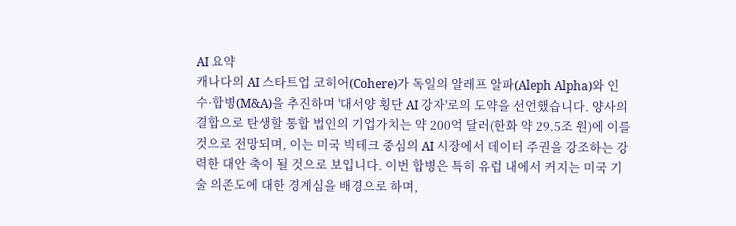AI 요약
캐나다의 AI 스타트업 코히어(Cohere)가 독일의 알레프 알파(Aleph Alpha)와 인수·합병(M&A)을 추진하며 '대서양 횡단 AI 강자'로의 도약을 선언했습니다. 양사의 결합으로 탄생할 통합 법인의 기업가치는 약 200억 달러(한화 약 29.5조 원)에 이를 것으로 전망되며, 이는 미국 빅테크 중심의 AI 시장에서 데이터 주권을 강조하는 강력한 대안 축이 될 것으로 보입니다. 이번 합병은 특히 유럽 내에서 커지는 미국 기술 의존도에 대한 경계심을 배경으로 하며,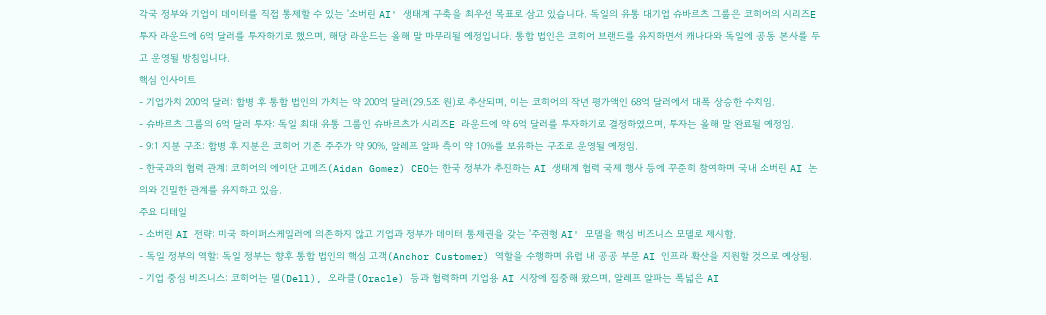각국 정부와 기업이 데이터를 직접 통제할 수 있는 '소버린 AI' 생태계 구축을 최우선 목표로 삼고 있습니다. 독일의 유통 대기업 슈바르츠 그룹은 코히어의 시리즈E 투자 라운드에 6억 달러를 투자하기로 했으며, 해당 라운드는 올해 말 마무리될 예정입니다. 통합 법인은 코히어 브랜드를 유지하면서 캐나다와 독일에 공동 본사를 두고 운영될 방침입니다.
핵심 인사이트
- 기업가치 200억 달러: 합병 후 통합 법인의 가치는 약 200억 달러(29.5조 원)로 추산되며, 이는 코히어의 작년 평가액인 68억 달러에서 대폭 상승한 수치임.
- 슈바르츠 그룹의 6억 달러 투자: 독일 최대 유통 그룹인 슈바르츠가 시리즈E 라운드에 약 6억 달러를 투자하기로 결정하였으며, 투자는 올해 말 완료될 예정임.
- 9:1 지분 구조: 합병 후 지분은 코히어 기존 주주가 약 90%, 알레프 알파 측이 약 10%를 보유하는 구조로 운영될 예정임.
- 한국과의 협력 관계: 코히어의 에이단 고메즈(Aidan Gomez) CEO는 한국 정부가 추진하는 AI 생태계 협력 국제 행사 등에 꾸준히 참여하며 국내 소버린 AI 논의와 긴밀한 관계를 유지하고 있음.
주요 디테일
- 소버린 AI 전략: 미국 하이퍼스케일러에 의존하지 않고 기업과 정부가 데이터 통제권을 갖는 '주권형 AI' 모델을 핵심 비즈니스 모델로 제시함.
- 독일 정부의 역할: 독일 정부는 향후 통합 법인의 핵심 고객(Anchor Customer) 역할을 수행하며 유럽 내 공공 부문 AI 인프라 확산을 지원할 것으로 예상됨.
- 기업 중심 비즈니스: 코히어는 델(Dell), 오라클(Oracle) 등과 협력하며 기업용 AI 시장에 집중해 왔으며, 알레프 알파는 폭넓은 AI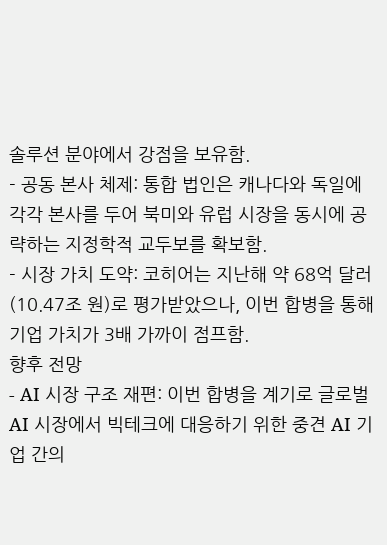솔루션 분야에서 강점을 보유함.
- 공동 본사 체제: 통합 법인은 캐나다와 독일에 각각 본사를 두어 북미와 유럽 시장을 동시에 공략하는 지정학적 교두보를 확보함.
- 시장 가치 도약: 코히어는 지난해 약 68억 달러(10.47조 원)로 평가받았으나, 이번 합병을 통해 기업 가치가 3배 가까이 점프함.
향후 전망
- AI 시장 구조 재편: 이번 합병을 계기로 글로벌 AI 시장에서 빅테크에 대응하기 위한 중견 AI 기업 간의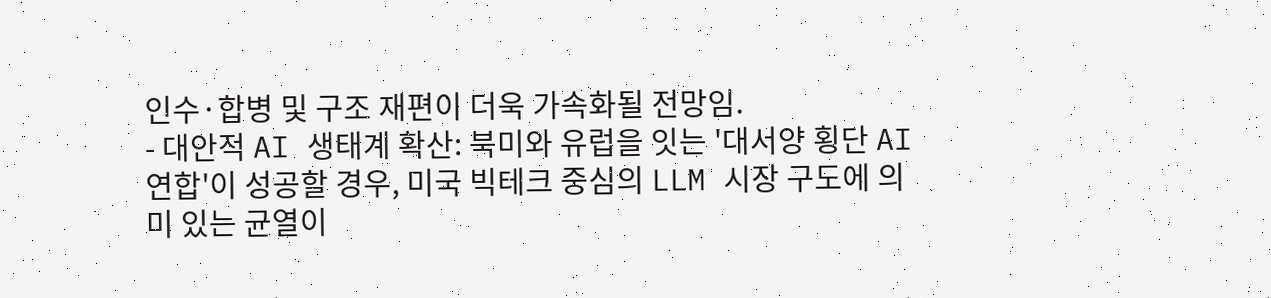인수·합병 및 구조 재편이 더욱 가속화될 전망임.
- 대안적 AI 생태계 확산: 북미와 유럽을 잇는 '대서양 횡단 AI 연합'이 성공할 경우, 미국 빅테크 중심의 LLM 시장 구도에 의미 있는 균열이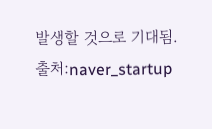발생할 것으로 기대됨.
출처:naver_startup